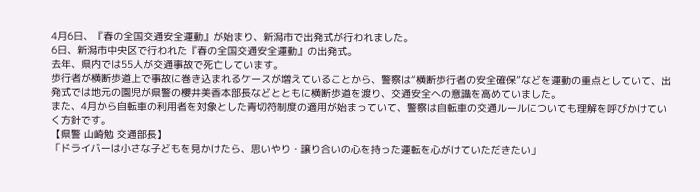4月6日、『春の全国交通安全運動』が始まり、新潟市で出発式が行われました。
6日、新潟市中央区で行われた『春の全国交通安全運動』の出発式。
去年、県内では55人が交通事故で死亡しています。
歩行者が横断歩道上で事故に巻き込まれるケースが増えていることから、警察は“横断歩行者の安全確保”などを運動の重点としていて、出発式では地元の園児が県警の櫻井美香本部長などとともに横断歩道を渡り、交通安全への意識を高めていました。
また、4月から自転車の利用者を対象とした青切符制度の適用が始まっていて、警察は自転車の交通ルールについても理解を呼びかけていく方針です。
【県警 山崎勉 交通部長】
「ドライバーは小さな子どもを見かけたら、思いやり・譲り合いの心を持った運転を心がけていただきたい」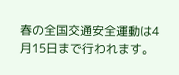春の全国交通安全運動は4月15日まで行われます。